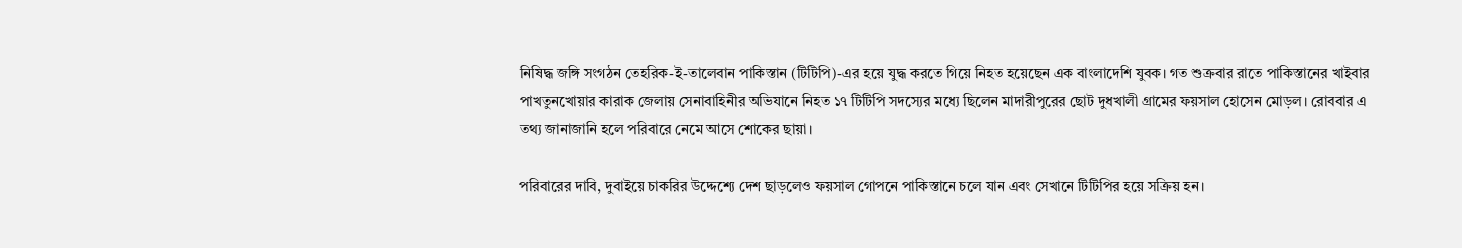নিষিদ্ধ জঙ্গি সংগঠন তেহরিক-ই-তালেবান পাকিস্তান (টিটিপি)-এর হয়ে যুদ্ধ করতে গিয়ে নিহত হয়েছেন এক বাংলাদেশি যুবক। গত শুক্রবার রাতে পাকিস্তানের খাইবার পাখতুনখোয়ার কারাক জেলায় সেনাবাহিনীর অভিযানে নিহত ১৭ টিটিপি সদস্যের মধ্যে ছিলেন মাদারীপুরের ছোট দুধখালী গ্রামের ফয়সাল হোসেন মোড়ল। রোববার এ তথ্য জানাজানি হলে পরিবারে নেমে আসে শোকের ছায়া।

পরিবারের দাবি, দুবাইয়ে চাকরির উদ্দেশ্যে দেশ ছাড়লেও ফয়সাল গোপনে পাকিস্তানে চলে যান এবং সেখানে টিটিপির হয়ে সক্রিয় হন।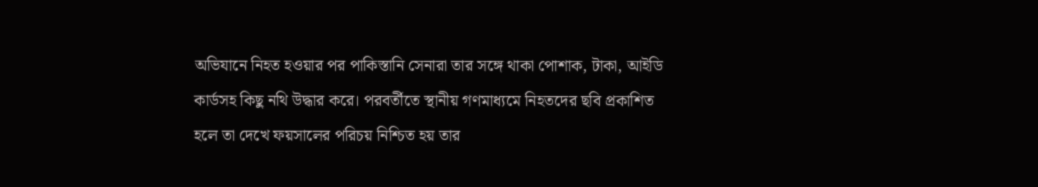অভিযানে নিহত হওয়ার পর পাকিস্তানি সেনারা তার সঙ্গে থাকা পোশাক, টাকা, আইডি কার্ডসহ কিছু নথি উদ্ধার করে। পরবর্তীতে স্থানীয় গণমাধ্যমে নিহতদের ছবি প্রকাশিত হলে তা দেখে ফয়সালের পরিচয় নিশ্চিত হয় তার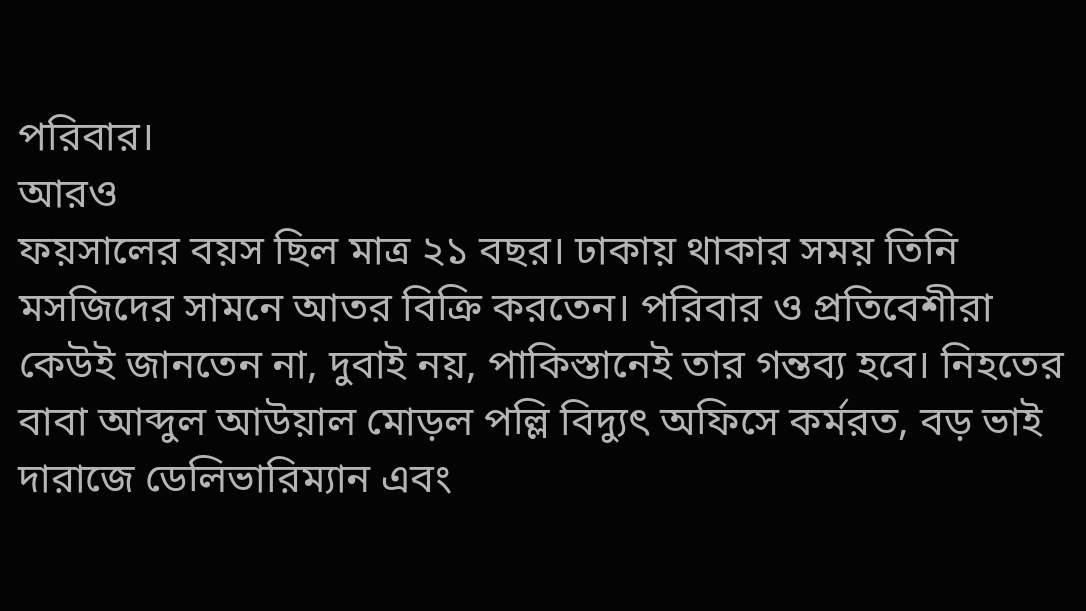পরিবার।
আরও
ফয়সালের বয়স ছিল মাত্র ২১ বছর। ঢাকায় থাকার সময় তিনি মসজিদের সামনে আতর বিক্রি করতেন। পরিবার ও প্রতিবেশীরা কেউই জানতেন না, দুবাই নয়, পাকিস্তানেই তার গন্তব্য হবে। নিহতের বাবা আব্দুল আউয়াল মোড়ল পল্লি বিদ্যুৎ অফিসে কর্মরত, বড় ভাই দারাজে ডেলিভারিম্যান এবং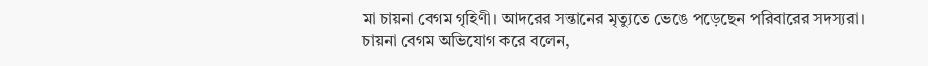মা চায়না বেগম গৃহিণী। আদরের সন্তানের মৃত্যুতে ভেঙে পড়েছেন পরিবারের সদস্যরা।
চায়না বেগম অভিযোগ করে বলেন,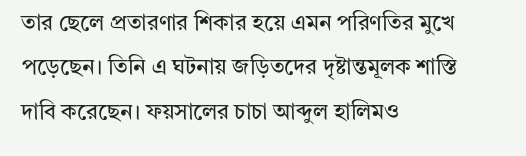তার ছেলে প্রতারণার শিকার হয়ে এমন পরিণতির মুখে পড়েছেন। তিনি এ ঘটনায় জড়িতদের দৃষ্টান্তমূলক শাস্তি দাবি করেছেন। ফয়সালের চাচা আব্দুল হালিমও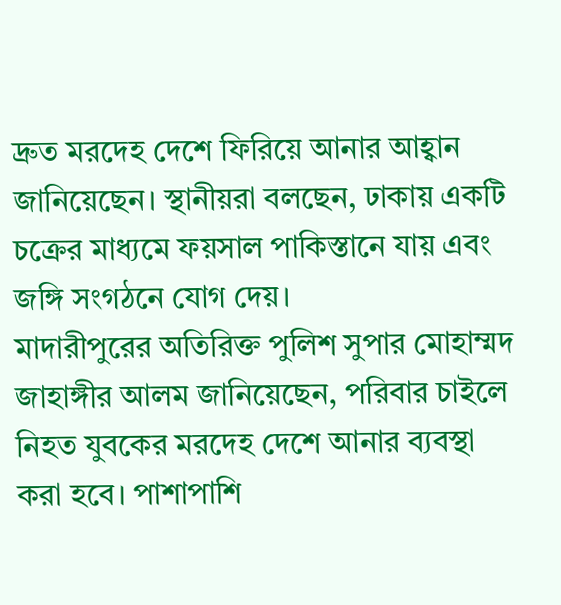দ্রুত মরদেহ দেশে ফিরিয়ে আনার আহ্বান জানিয়েছেন। স্থানীয়রা বলছেন, ঢাকায় একটি চক্রের মাধ্যমে ফয়সাল পাকিস্তানে যায় এবং জঙ্গি সংগঠনে যোগ দেয়।
মাদারীপুরের অতিরিক্ত পুলিশ সুপার মোহাম্মদ জাহাঙ্গীর আলম জানিয়েছেন, পরিবার চাইলে নিহত যুবকের মরদেহ দেশে আনার ব্যবস্থা করা হবে। পাশাপাশি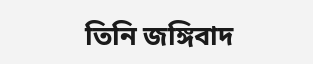তিনি জঙ্গিবাদ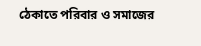ঠেকাতে পরিবার ও সমাজের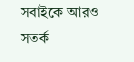সবাইকে আরও সতর্ক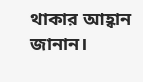থাকার আহ্বান জানান।